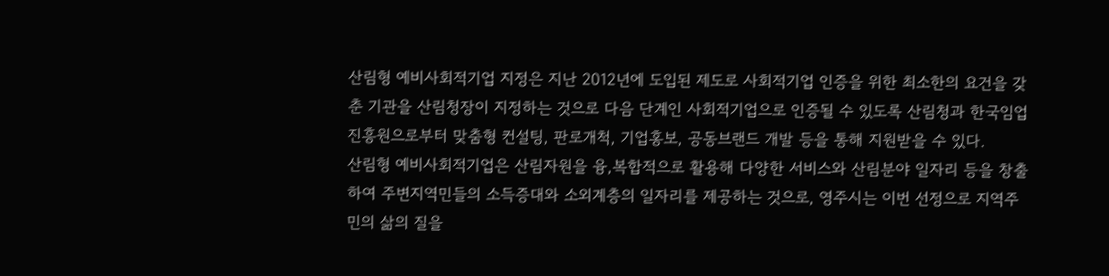산림형 예비사회적기업 지정은 지난 2012년에 도입된 제도로 사회적기업 인증을 위한 최소한의 요건을 갖춘 기관을 산림청장이 지정하는 것으로 다음 단계인 사회적기업으로 인증될 수 있도록 산림청과 한국임업진흥원으로부터 맞춤형 컨설팅, 판로개척, 기업홍보, 공동브랜드 개발 등을 통해 지원받을 수 있다.
산림형 예비사회적기업은 산림자원을 융,복합적으로 활용해 다양한 서비스와 산림분야 일자리 등을 창출하여 주변지역민들의 소득증대와 소외계층의 일자리를 제공하는 것으로, 영주시는 이번 선정으로 지역주민의 삶의 질을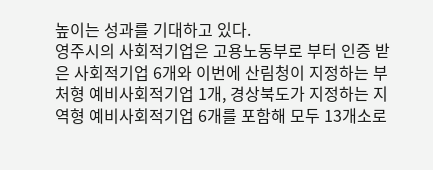높이는 성과를 기대하고 있다.
영주시의 사회적기업은 고용노동부로 부터 인증 받은 사회적기업 6개와 이번에 산림청이 지정하는 부처형 예비사회적기업 1개, 경상북도가 지정하는 지역형 예비사회적기업 6개를 포함해 모두 13개소로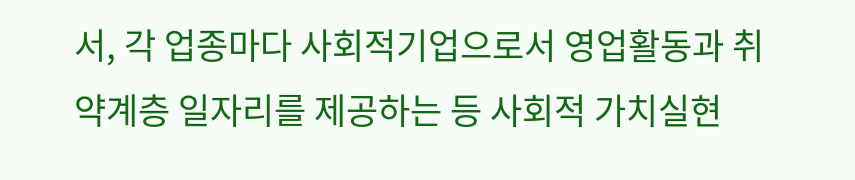서, 각 업종마다 사회적기업으로서 영업활동과 취약계층 일자리를 제공하는 등 사회적 가치실현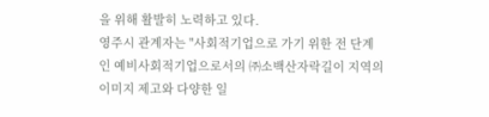을 위해 활발히 노력하고 있다.
영주시 관계자는 "사회적기업으로 가기 위한 전 단계인 예비사회적기업으로서의 ㈜소백산자락길이 지역의 이미지 제고와 다양한 일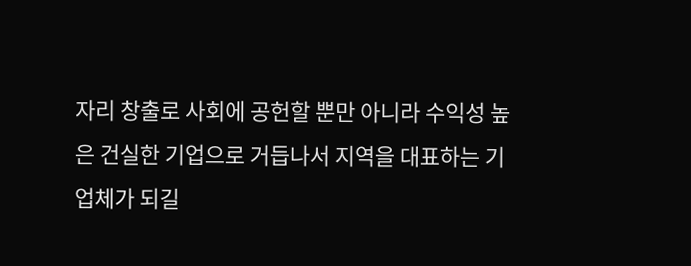자리 창출로 사회에 공헌할 뿐만 아니라 수익성 높은 건실한 기업으로 거듭나서 지역을 대표하는 기업체가 되길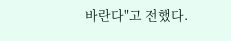바란다"고 전했다.